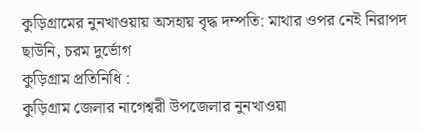কুড়িগ্রামের নুনখাওয়ায় অসহায় বৃদ্ধ দম্পতি: মাথার ওপর নেই নিরাপদ ছাউনি, চরম দুর্ভোগ
কুড়িগ্রাম প্রতিনিধি :
কুড়িগ্রাম জেলার নাগেশ্বরী উপজেলার নুনখাওয়া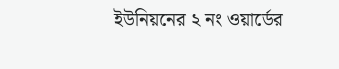ইউনিয়নের ২ নং ওয়ার্ডের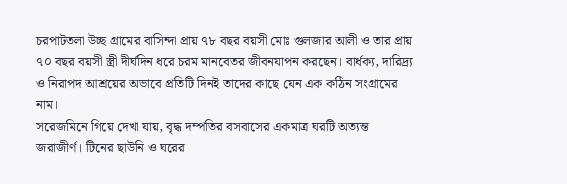চরপাটতলা উচ্ছ গ্রামের বাসিন্দা প্রায় ৭৮ বছর বয়সী মোঃ গুলজার আলী ও তার প্রায় ৭০ বছর বয়সী স্ত্রী দীর্ঘদিন ধরে চরম মানবেতর জীবনযাপন করছেন। বার্ধক্য, দারিদ্র্য ও নিরাপদ আশ্রয়ের অভাবে প্রতিটি দিনই তাদের কাছে যেন এক কঠিন সংগ্রামের নাম।
সরেজমিনে গিয়ে দেখা যায়, বৃদ্ধ দম্পতির বসবাসের একমাত্র ঘরটি অত্যন্ত জরাজীর্ণ। টিনের ছাউনি ও ঘরের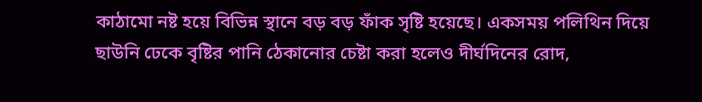কাঠামো নষ্ট হয়ে বিভিন্ন স্থানে বড় বড় ফাঁক সৃষ্টি হয়েছে। একসময় পলিথিন দিয়ে ছাউনি ঢেকে বৃষ্টির পানি ঠেকানোর চেষ্টা করা হলেও দীর্ঘদিনের রোদ,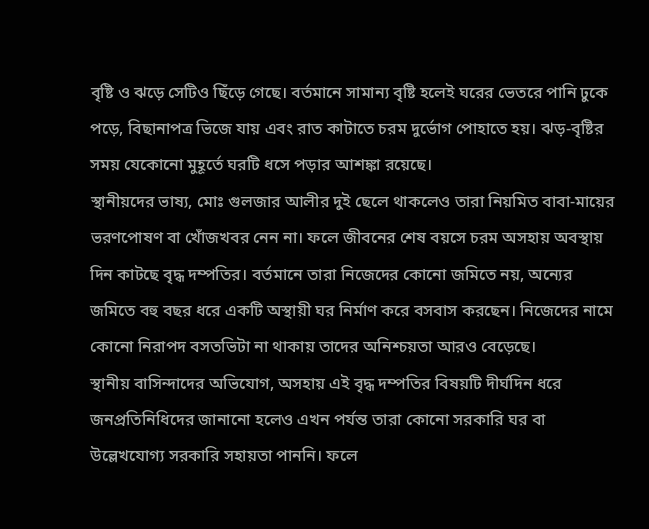বৃষ্টি ও ঝড়ে সেটিও ছিঁড়ে গেছে। বর্তমানে সামান্য বৃষ্টি হলেই ঘরের ভেতরে পানি ঢুকে পড়ে, বিছানাপত্র ভিজে যায় এবং রাত কাটাতে চরম দুর্ভোগ পোহাতে হয়। ঝড়-বৃষ্টির সময় যেকোনো মুহূর্তে ঘরটি ধসে পড়ার আশঙ্কা রয়েছে।
স্থানীয়দের ভাষ্য, মোঃ গুলজার আলীর দুই ছেলে থাকলেও তারা নিয়মিত বাবা-মায়ের ভরণপোষণ বা খোঁজখবর নেন না। ফলে জীবনের শেষ বয়সে চরম অসহায় অবস্থায় দিন কাটছে বৃদ্ধ দম্পতির। বর্তমানে তারা নিজেদের কোনো জমিতে নয়, অন্যের জমিতে বহু বছর ধরে একটি অস্থায়ী ঘর নির্মাণ করে বসবাস করছেন। নিজেদের নামে কোনো নিরাপদ বসতভিটা না থাকায় তাদের অনিশ্চয়তা আরও বেড়েছে।
স্থানীয় বাসিন্দাদের অভিযোগ, অসহায় এই বৃদ্ধ দম্পতির বিষয়টি দীর্ঘদিন ধরে জনপ্রতিনিধিদের জানানো হলেও এখন পর্যন্ত তারা কোনো সরকারি ঘর বা উল্লেখযোগ্য সরকারি সহায়তা পাননি। ফলে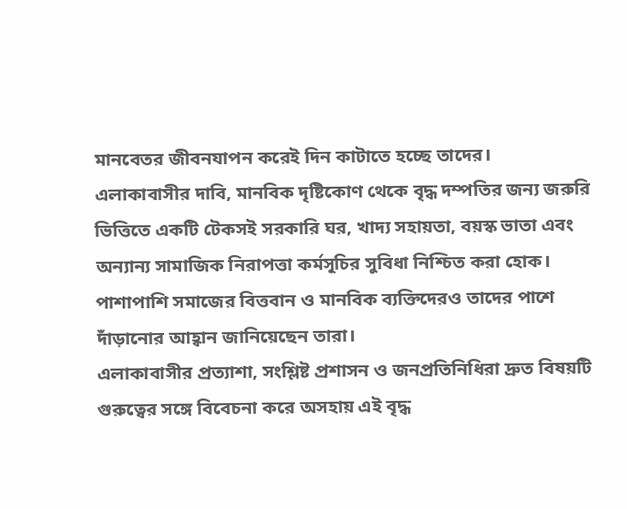মানবেতর জীবনযাপন করেই দিন কাটাতে হচ্ছে তাদের।
এলাকাবাসীর দাবি, মানবিক দৃষ্টিকোণ থেকে বৃদ্ধ দম্পতির জন্য জরুরি ভিত্তিতে একটি টেকসই সরকারি ঘর, খাদ্য সহায়তা, বয়স্ক ভাতা এবং অন্যান্য সামাজিক নিরাপত্তা কর্মসূচির সুবিধা নিশ্চিত করা হোক। পাশাপাশি সমাজের বিত্তবান ও মানবিক ব্যক্তিদেরও তাদের পাশে দাঁড়ানোর আহ্বান জানিয়েছেন তারা।
এলাকাবাসীর প্রত্যাশা, সংশ্লিষ্ট প্রশাসন ও জনপ্রতিনিধিরা দ্রুত বিষয়টি গুরুত্বের সঙ্গে বিবেচনা করে অসহায় এই বৃদ্ধ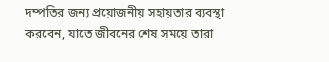দম্পতির জন্য প্রয়োজনীয় সহায়তার ব্যবস্থা করবেন, যাতে জীবনের শেষ সময়ে তারা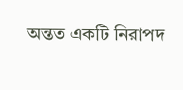অন্তত একটি নিরাপদ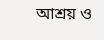আশ্রয় ও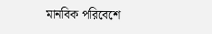মানবিক পরিবেশে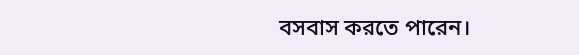বসবাস করতে পারেন।